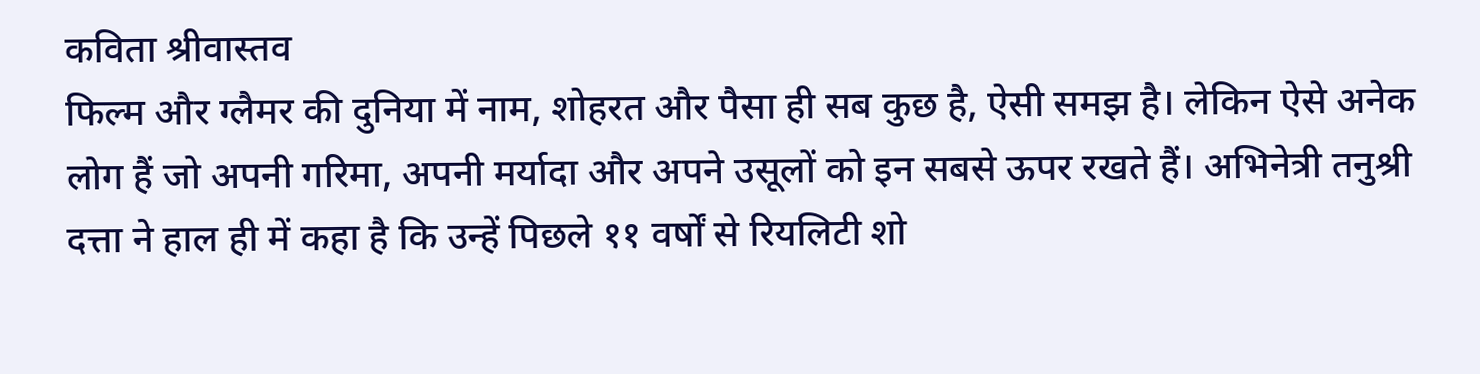कविता श्रीवास्तव
फिल्म और ग्लैमर की दुनिया में नाम, शोहरत और पैसा ही सब कुछ है, ऐसी समझ है। लेकिन ऐसे अनेक लोग हैं जो अपनी गरिमा, अपनी मर्यादा और अपने उसूलों को इन सबसे ऊपर रखते हैं। अभिनेत्री तनुश्री दत्ता ने हाल ही में कहा है कि उन्हें पिछले ११ वर्षों से रियलिटी शो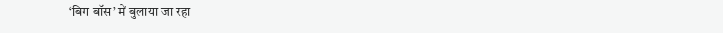‘बिग बॉस’ में बुलाया जा रहा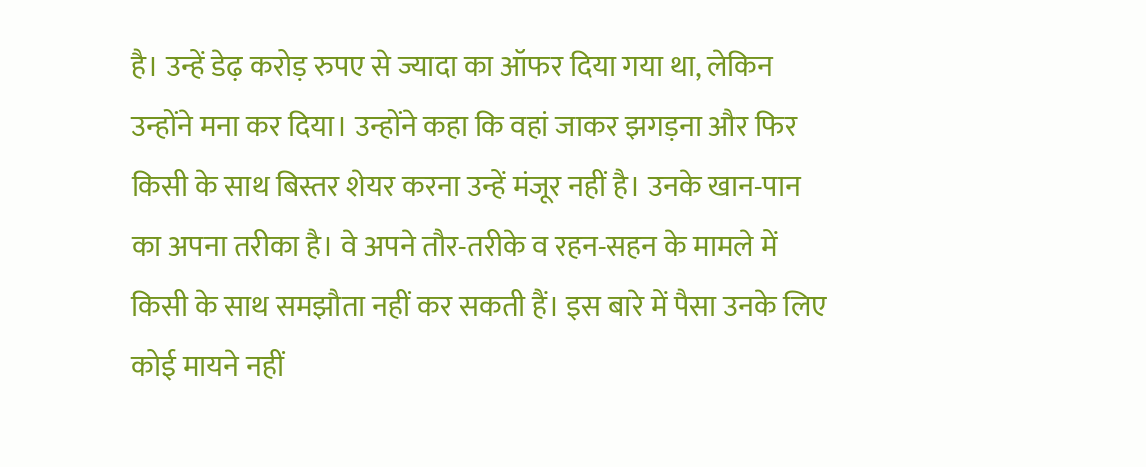है। उन्हें डेढ़ करोड़ रुपए से ज्यादा का ऑफर दिया गया था, लेकिन उन्होंने मना कर दिया। उन्होंने कहा कि वहां जाकर झगड़ना और फिर किसी के साथ बिस्तर शेयर करना उन्हें मंजूर नहीं है। उनके खान-पान का अपना तरीका है। वे अपने तौर-तरीके व रहन-सहन के मामले में किसी के साथ समझौता नहीं कर सकती हैं। इस बारे में पैसा उनके लिए कोई मायने नहीं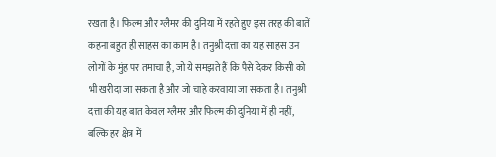रखता है। फिल्म और ग्लैमर की दुनिया में रहते हुए इस तरह की बातें कहना बहुत ही साहस का काम है। तनुश्री दत्ता का यह साहस उन लोगों के मुंह पर तमाचा है, जो ये समझते हैं कि पैसे देकर किसी को भी खरीदा जा सकता है और जो चाहे करवाया जा सकता है। तनुश्री दत्ता की यह बात केवल ग्लैमर और फिल्म की दुनिया में ही नहीं, बल्कि हर क्षेत्र में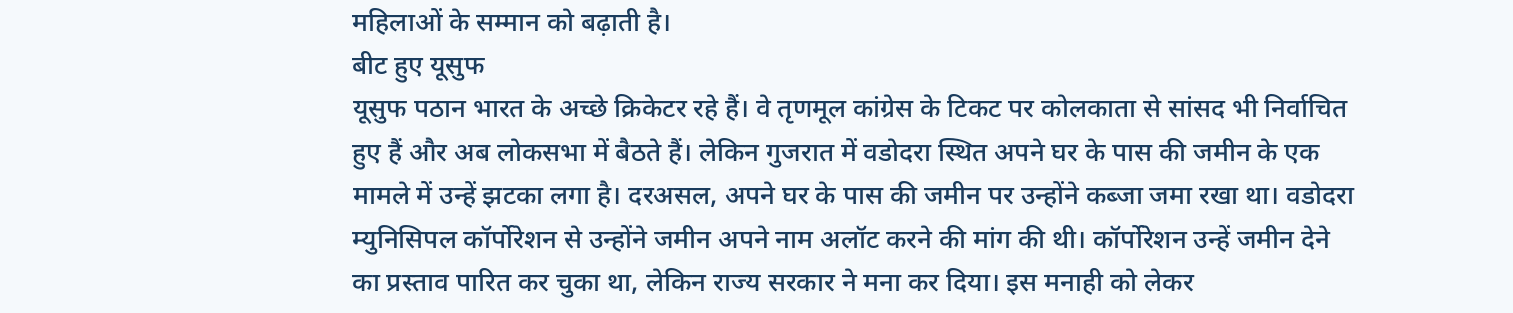महिलाओं के सम्मान को बढ़ाती है।
बीट हुए यूसुफ
यूसुफ पठान भारत के अच्छे क्रिकेटर रहे हैं। वे तृणमूल कांग्रेस के टिकट पर कोलकाता से सांसद भी निर्वाचित हुए हैं और अब लोकसभा में बैठते हैं। लेकिन गुजरात में वडोदरा स्थित अपने घर के पास की जमीन के एक मामले में उन्हें झटका लगा है। दरअसल, अपने घर के पास की जमीन पर उन्होंने कब्जा जमा रखा था। वडोदरा म्युनिसिपल कॉर्पोरेशन से उन्होंने जमीन अपने नाम अलॉट करने की मांग की थी। कॉर्पोरेशन उन्हें जमीन देने का प्रस्ताव पारित कर चुका था, लेकिन राज्य सरकार ने मना कर दिया। इस मनाही को लेकर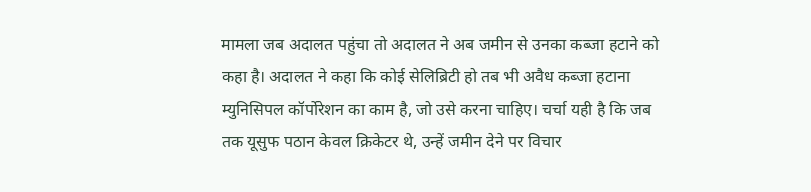मामला जब अदालत पहुंचा तो अदालत ने अब जमीन से उनका कब्जा हटाने को कहा है। अदालत ने कहा कि कोई सेलिब्रिटी हो तब भी अवैध कब्जा हटाना म्युनिसिपल कॉर्पोरेशन का काम है, जो उसे करना चाहिए। चर्चा यही है कि जब तक यूसुफ पठान केवल क्रिकेटर थे, उन्हें जमीन देने पर विचार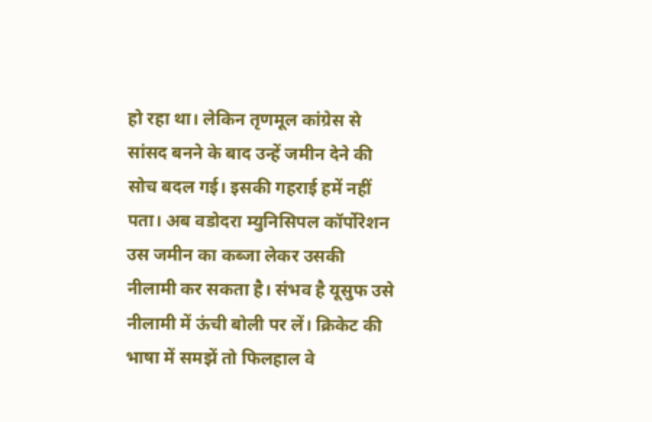हो रहा था। लेकिन तृणमूल कांग्रेस से सांसद बनने के बाद उन्हें जमीन देने की सोच बदल गई। इसकी गहराई हमें नहीं पता। अब वडोदरा म्युनिसिपल कॉर्पोरेशन उस जमीन का कब्जा लेकर उसकी नीलामी कर सकता है। संभव है यूसुफ उसे नीलामी में ऊंची बोली पर लें। क्रिकेट की भाषा में समझें तो फिलहाल वे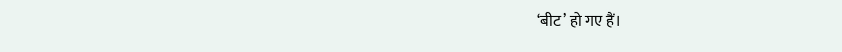‘बीट’ हो गए हैं।